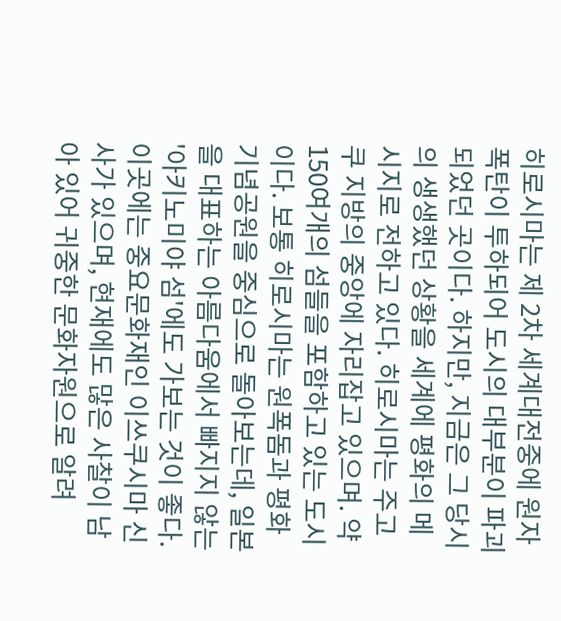히로시마는 제 2차 세계대전중에 원자폭탄이 투하되어 도시의 대부분이 파괴되었던 곳이다. 하지만, 지금은 그 당시의 생생했던 상황을 세계에 평화의 메시지로 전하고 있다. 히로시마는 주고쿠 지방의 중앙에 자리잡고 있으며. 약 150여개의 섬들을 포함하고 있는 도시이다. 보통 히로시마는 원폭돔과 평화 기념공원을 중심으로 돌아보는데, 일본을 대표하는 아름다움에서 빠지지 않는 '아키노미야 섬'에도 가보는 것이 좋다. 이곳에는 중요문화재인 이쓰쿠시마 신사가 있으며, 현재에도 많은 사찰이 남아 있어 귀중한 문화자원으로 알려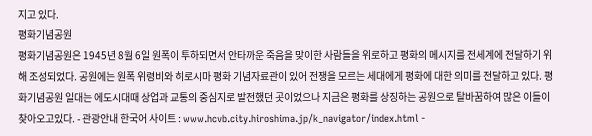지고 있다.
평화기념공원
평화기념공원은 1945년 8월 6일 원폭이 투하되면서 안타까운 죽음을 맞이한 사람들을 위로하고 평화의 메시지를 전세계에 전달하기 위해 조성되었다. 공원에는 원폭 위령비와 히로시마 평화 기념자료관이 있어 전쟁을 모르는 세대에게 평화에 대한 의미를 전달하고 있다. 평화기념공원 일대는 에도시대때 상업과 교통의 중심지로 발전했던 곳이었으나 지금은 평화를 상징하는 공원으로 탈바꿈하여 많은 이들이 찾아오고있다. - 관광안내 한국어 사이트 : www.hcvb.city.hiroshima.jp/k_navigator/index.html -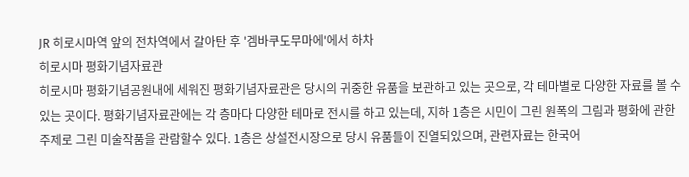JR 히로시마역 앞의 전차역에서 갈아탄 후 '겜바쿠도무마에'에서 하차
히로시마 평화기념자료관
히로시마 평화기념공원내에 세워진 평화기념자료관은 당시의 귀중한 유품을 보관하고 있는 곳으로, 각 테마별로 다양한 자료를 볼 수 있는 곳이다. 평화기념자료관에는 각 층마다 다양한 테마로 전시를 하고 있는데, 지하 1층은 시민이 그린 원폭의 그림과 평화에 관한 주제로 그린 미술작품을 관람할수 있다. 1층은 상설전시장으로 당시 유품들이 진열되있으며, 관련자료는 한국어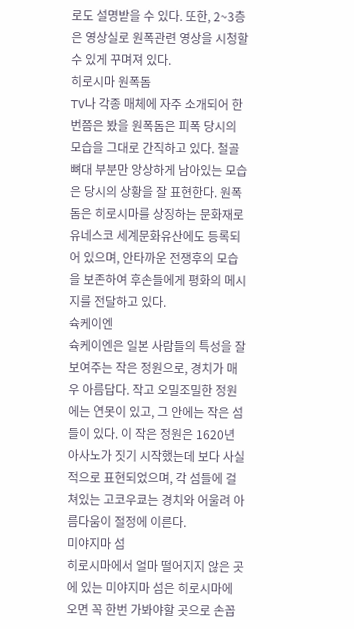로도 설명받을 수 있다. 또한, 2~3층은 영상실로 원폭관련 영상을 시청할 수 있게 꾸며져 있다.
히로시마 원폭돔
TV나 각종 매체에 자주 소개되어 한번쯤은 봤을 원폭돔은 피폭 당시의 모습을 그대로 간직하고 있다. 철골 뼈대 부분만 앙상하게 남아있는 모습은 당시의 상황을 잘 표현한다. 원폭돔은 히로시마를 상징하는 문화재로 유네스코 세계문화유산에도 등록되어 있으며, 안타까운 전쟁후의 모습을 보존하여 후손들에게 평화의 메시지를 전달하고 있다.
슉케이엔
슉케이엔은 일본 사람들의 특성을 잘 보여주는 작은 정원으로, 경치가 매우 아름답다. 작고 오밀조밀한 정원에는 연못이 있고, 그 안에는 작은 섬들이 있다. 이 작은 정원은 1620년 아사노가 짓기 시작했는데 보다 사실적으로 표현되었으며, 각 섬들에 걸쳐있는 고코우쿄는 경치와 어울려 아름다움이 절정에 이른다.
미야지마 섬
히로시마에서 얼마 떨어지지 않은 곳에 있는 미야지마 섬은 히로시마에 오면 꼭 한번 가봐야할 곳으로 손꼽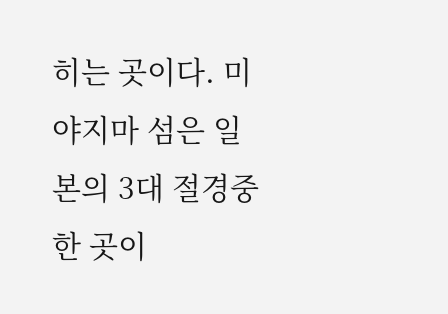히는 곳이다. 미야지마 섬은 일본의 3대 절경중 한 곳이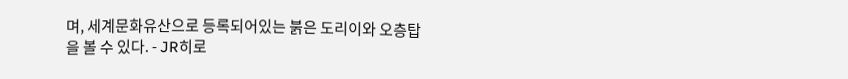며, 세계문화유산으로 등록되어있는 붉은 도리이와 오층탑을 볼 수 있다. - JR히로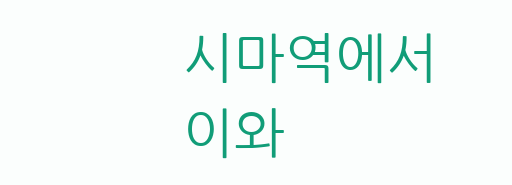시마역에서 이와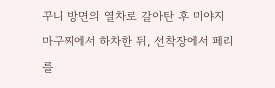꾸니 방면의 열차로 갈아탄 후 미야지마구찌에서 하차한 뒤, 선착장에서 페리를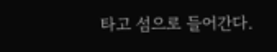타고 섬으로 들어간다.